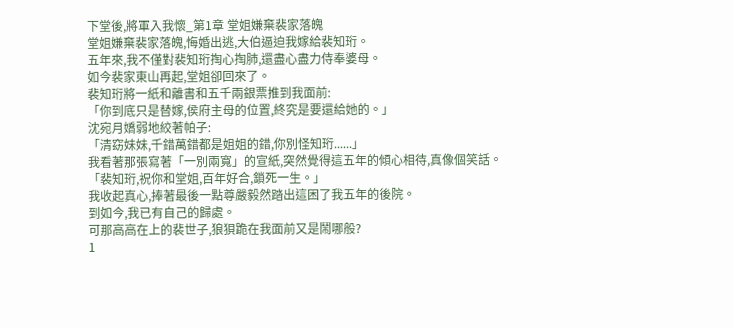下堂後,將軍入我懷_第1章 堂姐嫌棄裴家落魄
堂姐嫌棄裴家落魄,悔婚出逃,大伯逼迫我嫁給裴知珩。
五年來,我不僅對裴知珩掏心掏肺,還盡心盡力侍奉婆母。
如今裴家東山再起,堂姐卻回來了。
裴知珩將一紙和離書和五千兩銀票推到我面前:
「你到底只是替嫁,侯府主母的位置,終究是要還給她的。」
沈宛月嬌弱地絞著帕子:
「清窈妹妹,千錯萬錯都是姐姐的錯,你別怪知珩......」
我看著那張寫著「一別兩寬」的宣紙,突然覺得這五年的傾心相待,真像個笑話。
「裴知珩,祝你和堂姐,百年好合,鎖死一生。」
我收起真心,捧著最後一點尊嚴毅然踏出這困了我五年的後院。
到如今,我已有自己的歸處。
可那高高在上的裴世子,狼狽跪在我面前又是鬧哪般?
1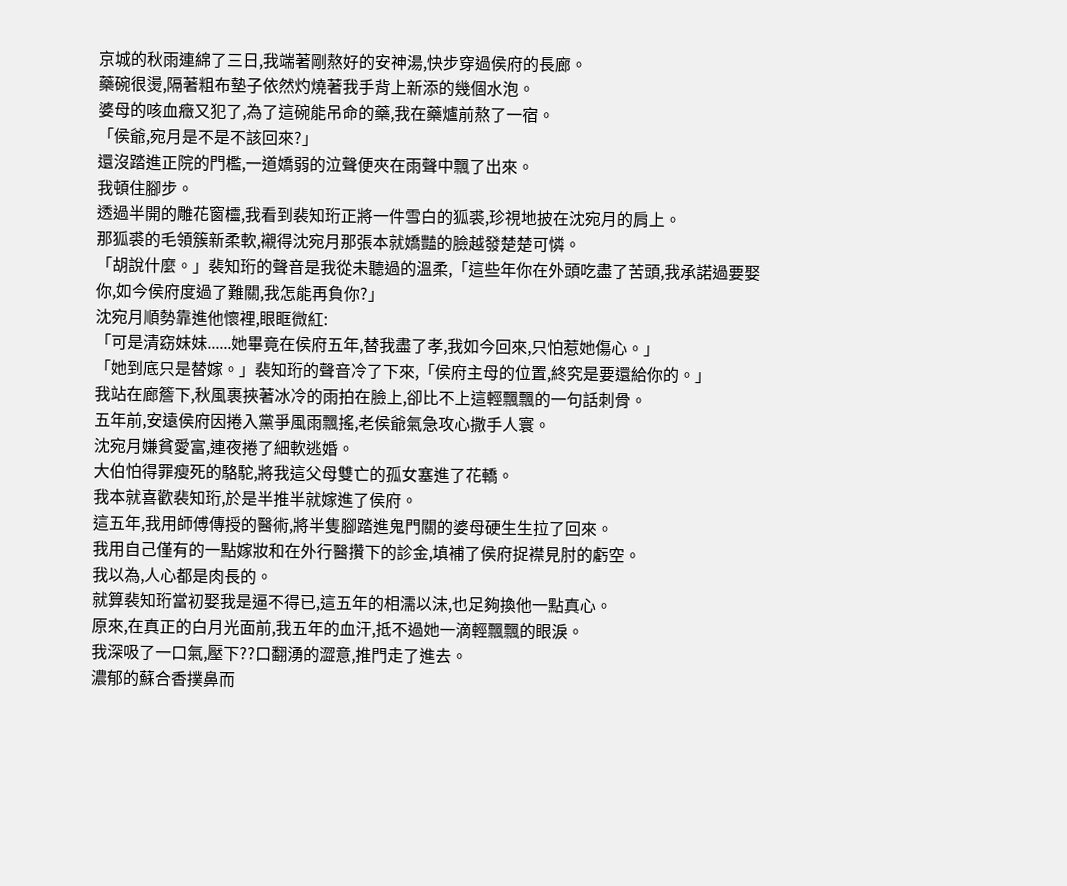京城的秋雨連綿了三日,我端著剛熬好的安神湯,快步穿過侯府的長廊。
藥碗很燙,隔著粗布墊子依然灼燒著我手背上新添的幾個水泡。
婆母的咳血癥又犯了,為了這碗能吊命的藥,我在藥爐前熬了一宿。
「侯爺,宛月是不是不該回來?」
還沒踏進正院的門檻,一道嬌弱的泣聲便夾在雨聲中飄了出來。
我頓住腳步。
透過半開的雕花窗欞,我看到裴知珩正將一件雪白的狐裘,珍視地披在沈宛月的肩上。
那狐裘的毛領簇新柔軟,襯得沈宛月那張本就嬌豔的臉越發楚楚可憐。
「胡說什麼。」裴知珩的聲音是我從未聽過的溫柔,「這些年你在外頭吃盡了苦頭,我承諾過要娶你,如今侯府度過了難關,我怎能再負你?」
沈宛月順勢靠進他懷裡,眼眶微紅:
「可是清窈妹妹......她畢竟在侯府五年,替我盡了孝,我如今回來,只怕惹她傷心。」
「她到底只是替嫁。」裴知珩的聲音冷了下來,「侯府主母的位置,終究是要還給你的。」
我站在廊簷下,秋風裹挾著冰冷的雨拍在臉上,卻比不上這輕飄飄的一句話刺骨。
五年前,安遠侯府因捲入黨爭風雨飄搖,老侯爺氣急攻心撒手人寰。
沈宛月嫌貧愛富,連夜捲了細軟逃婚。
大伯怕得罪瘦死的駱駝,將我這父母雙亡的孤女塞進了花轎。
我本就喜歡裴知珩,於是半推半就嫁進了侯府。
這五年,我用師傅傳授的醫術,將半隻腳踏進鬼門關的婆母硬生生拉了回來。
我用自己僅有的一點嫁妝和在外行醫攢下的診金,填補了侯府捉襟見肘的虧空。
我以為,人心都是肉長的。
就算裴知珩當初娶我是逼不得已,這五年的相濡以沫,也足夠換他一點真心。
原來,在真正的白月光面前,我五年的血汗,抵不過她一滴輕飄飄的眼淚。
我深吸了一口氣,壓下??口翻湧的澀意,推門走了進去。
濃郁的蘇合香撲鼻而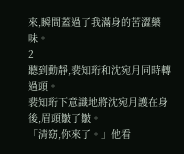來,瞬間蓋過了我滿身的苦澀藥味。
2
聽到動靜,裴知珩和沈宛月同時轉過頭。
裴知珩下意識地將沈宛月護在身後,眉頭皺了皺。
「清窈,你來了。」他看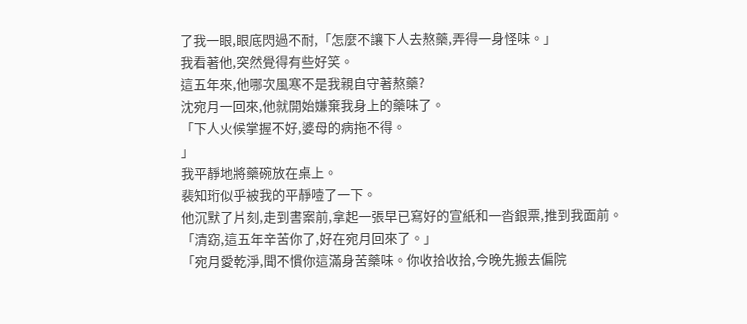了我一眼,眼底閃過不耐,「怎麼不讓下人去熬藥,弄得一身怪味。」
我看著他,突然覺得有些好笑。
這五年來,他哪次風寒不是我親自守著熬藥?
沈宛月一回來,他就開始嫌棄我身上的藥味了。
「下人火候掌握不好,婆母的病拖不得。
」
我平靜地將藥碗放在桌上。
裴知珩似乎被我的平靜噎了一下。
他沉默了片刻,走到書案前,拿起一張早已寫好的宣紙和一沓銀票,推到我面前。
「清窈,這五年辛苦你了,好在宛月回來了。」
「宛月愛乾淨,聞不慣你這滿身苦藥味。你收拾收拾,今晚先搬去偏院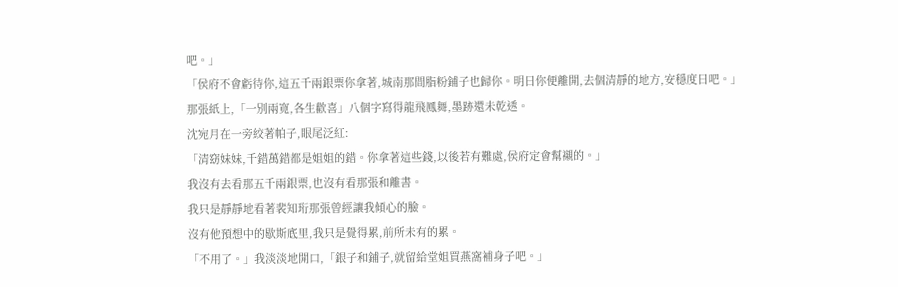吧。」
「侯府不會虧待你,這五千兩銀票你拿著,城南那間脂粉鋪子也歸你。明日你便離開,去個清靜的地方,安穩度日吧。」
那張紙上,「一別兩寬,各生歡喜」八個字寫得龍飛鳳舞,墨跡還未乾透。
沈宛月在一旁絞著帕子,眼尾泛紅:
「清窈妹妹,千錯萬錯都是姐姐的錯。你拿著這些錢,以後若有難處,侯府定會幫襯的。」
我沒有去看那五千兩銀票,也沒有看那張和離書。
我只是靜靜地看著裴知珩那張曾經讓我傾心的臉。
沒有他預想中的歇斯底里,我只是覺得累,前所未有的累。
「不用了。」我淡淡地開口,「銀子和鋪子,就留給堂姐買燕窩補身子吧。」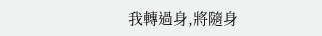我轉過身,將隨身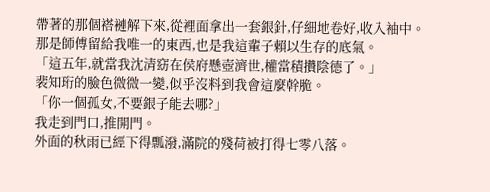帶著的那個褡褳解下來,從裡面拿出一套銀針,仔細地卷好,收入袖中。
那是師傅留給我唯一的東西,也是我這輩子賴以生存的底氣。
「這五年,就當我沈清窈在侯府懸壺濟世,權當積攢陰德了。」
裴知珩的臉色微微一變,似乎沒料到我會這麼幹脆。
「你一個孤女,不要銀子能去哪?」
我走到門口,推開門。
外面的秋雨已經下得瓢潑,滿院的殘荷被打得七零八落。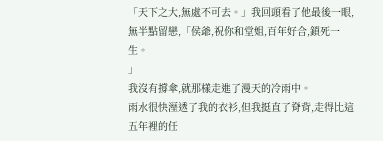「天下之大,無處不可去。」我回頭看了他最後一眼,無半點留戀,「侯爺,祝你和堂姐,百年好合,鎖死一生。
」
我沒有撐傘,就那樣走進了漫天的冷雨中。
雨水很快溼透了我的衣衫,但我挺直了脊背,走得比這五年裡的任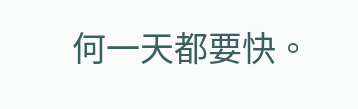何一天都要快。